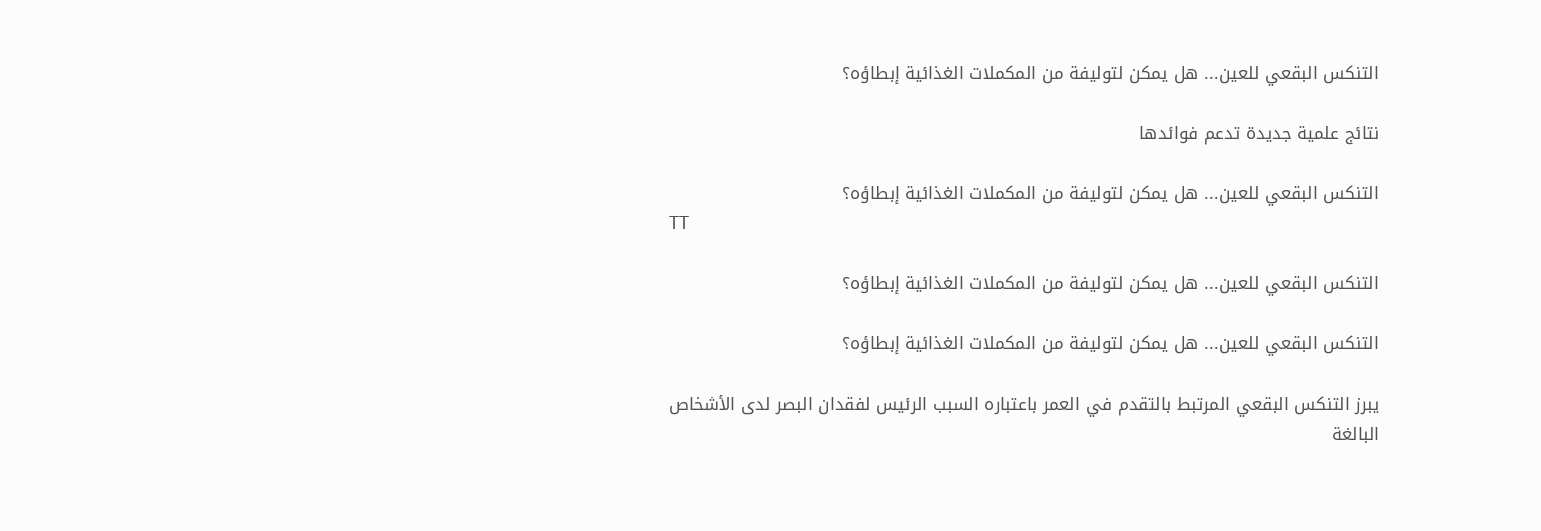التنكس البقعي للعين... هل يمكن لتوليفة من المكملات الغذائية إبطاؤه؟

نتائج علمية جديدة تدعم فوائدها

التنكس البقعي للعين... هل يمكن لتوليفة من المكملات الغذائية إبطاؤه؟
TT

التنكس البقعي للعين... هل يمكن لتوليفة من المكملات الغذائية إبطاؤه؟

التنكس البقعي للعين... هل يمكن لتوليفة من المكملات الغذائية إبطاؤه؟

يبرز التنكس البقعي المرتبط بالتقدم في العمر باعتباره السبب الرئيس لفقدان البصر لدى الأشخاص البالغة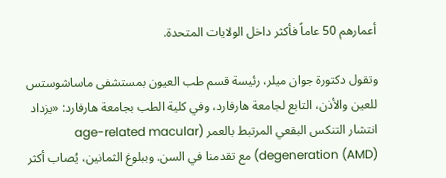أعمارهم 50 عاماً فأكثر داخل الولايات المتحدة.

وتقول دكتورة جوان ميلر، رئيسة قسم طب العيون بمستشفى ماساشوستس للعين والأذن، التابع لجامعة هارفارد، وفي كلية الطب بجامعة هارفارد: «يزداد انتشار التنكس البقعي المرتبط بالعمر (age-related macular degeneration (AMD)) مع تقدمنا في السن. وببلوغ الثمانين، يُصاب أكثر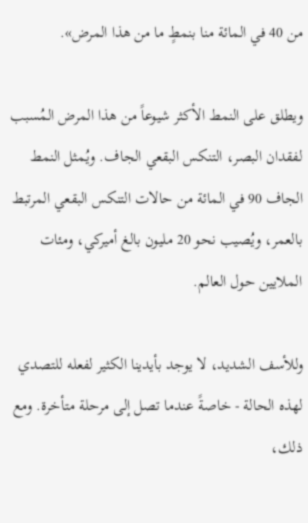من 40 في المائة منا بنمطٍ ما من هذا المرض».

ويطلق على النمط الأكثر شيوعاً من هذا المرض المُسبب لفقدان البصر، التنكس البقعي الجاف. ويُمثل النمط الجاف 90 في المائة من حالات التنكس البقعي المرتبط بالعمر، ويُصيب نحو 20 مليون بالغ أميركي، ومئات الملايين حول العالم.

وللأسف الشديد، لا يوجد بأيدينا الكثير لفعله للتصدي لهذه الحالة - خاصةً عندما تصل إلى مرحلة متأخرة. ومع ذلك،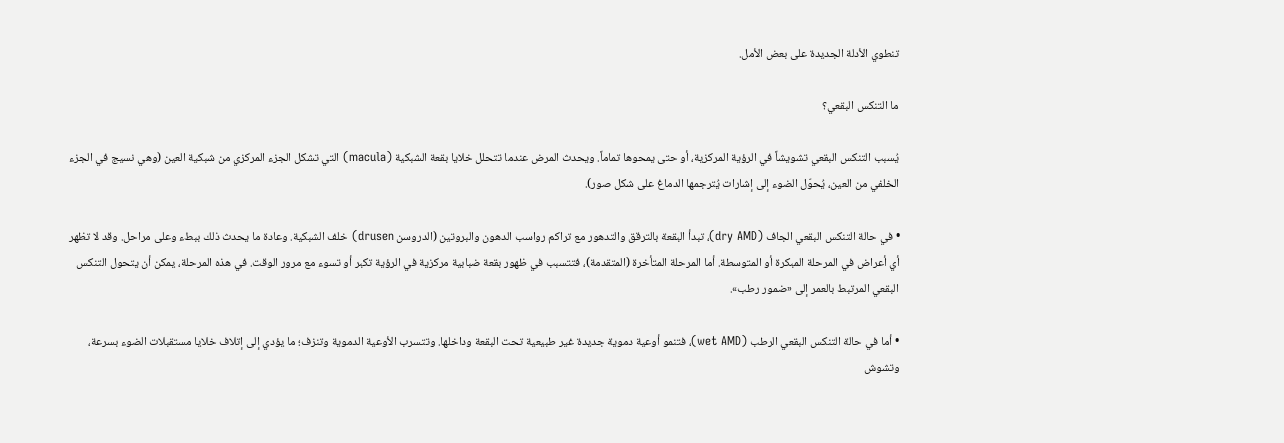تنطوي الأدلة الجديدة على بعض الأمل.

ما التنكس البقعي؟

يُسبب التنكس البقعي تشويشاً في الرؤية المركزية، أو حتى يمحوها تماماً. ويحدث المرض عندما تتحلل خلايا بقعة الشبكية (macula) التي تشكل الجزء المركزي من شبكية العين (وهي نسيج في الجزء الخلفي من العين، يُحوّل الضوء إلى إشارات يُترجمها الدماغ على شكل صور).

• في حالة التنكس البقعي الجاف (dry AMD)، تبدأ البقعة بالترقق والتدهور مع تراكم رواسب الدهون والبروتين (الدروسن drusen) خلف الشبكية. وعادة ما يحدث ذلك ببطء وعلى مراحل. وقد لا تظهر أي أعراض في المرحلة المبكرة أو المتوسطة. أما المرحلة المتأخرة (المتقدمة)، فتتسبب في ظهور بقعة ضبابية مركزية في الرؤية تكبر أو تسوء مع مرور الوقت. في هذه المرحلة، يمكن أن يتحول التنكس البقعي المرتبط بالعمر إلى «ضمور رطب».

• أما في حالة التنكس البقعي الرطب (wet AMD)، فتنمو أوعية دموية جديدة غير طبيعية تحت البقعة وداخلها. وتتسرب الأوعية الدموية وتنزف؛ ما يؤدي إلى إتلاف خلايا مستقبلات الضوء بسرعة، وتشوش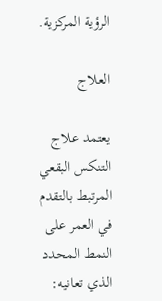الرؤية المركزية.

العلاج

يعتمد علاج التنكس البقعي المرتبط بالتقدم في العمر على النمط المحدد الذي تعانيه: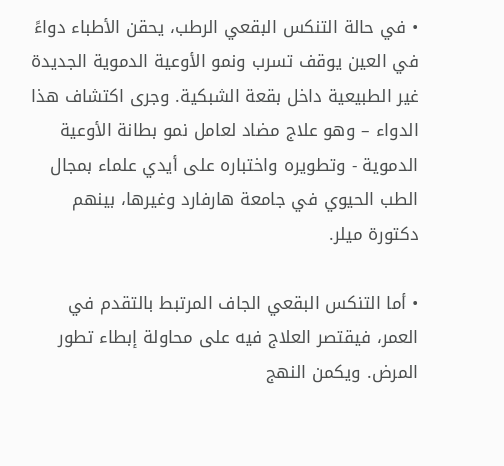• في حالة التنكس البقعي الرطب، يحقن الأطباء دواءً في العين يوقف تسرب ونمو الأوعية الدموية الجديدة غير الطبيعية داخل بقعة الشبكية. وجرى اكتشاف هذا الدواء – وهو علاج مضاد لعامل نمو بطانة الأوعية الدموية - وتطويره واختباره على أيدي علماء بمجال الطب الحيوي في جامعة هارفارد وغيرها، بينهم دكتورة ميلر.

• أما التنكس البقعي الجاف المرتبط بالتقدم في العمر، فيقتصر العلاج فيه على محاولة إبطاء تطور المرض. ويكمن النهج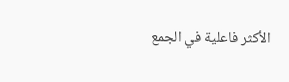الأكثر فاعلية في الجمع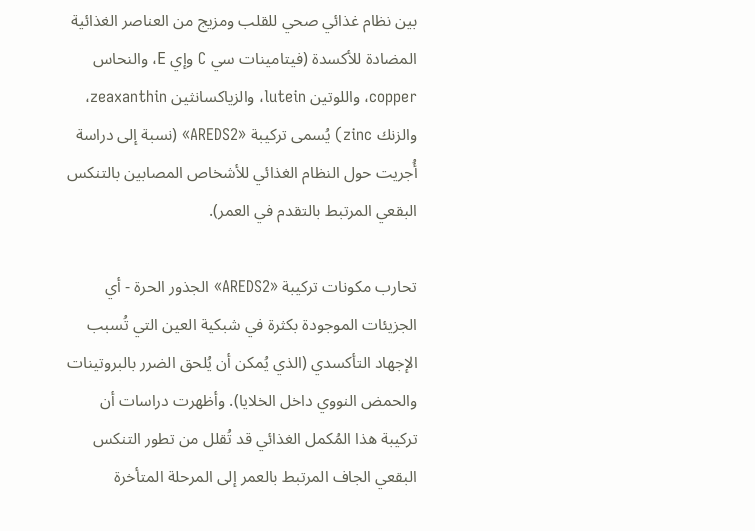بين نظام غذائي صحي للقلب ومزيج من العناصر الغذائية المضادة للأكسدة (فيتامينات سي C وإي E، والنحاس copper، واللوتين lutein، والزياكسانثين zeaxanthin، والزنك zinc) يُسمى تركيبة «AREDS2» (نسبة إلى دراسة أُجريت حول النظام الغذائي للأشخاص المصابين بالتنكس البقعي المرتبط بالتقدم في العمر).

تحارب مكونات تركيبة «AREDS2» الجذور الحرة - أي الجزيئات الموجودة بكثرة في شبكية العين التي تُسبب الإجهاد التأكسدي (الذي يُمكن أن يُلحق الضرر بالبروتينات والحمض النووي داخل الخلايا). وأظهرت دراسات أن تركيبة هذا المُكمل الغذائي قد تُقلل من تطور التنكس البقعي الجاف المرتبط بالعمر إلى المرحلة المتأخرة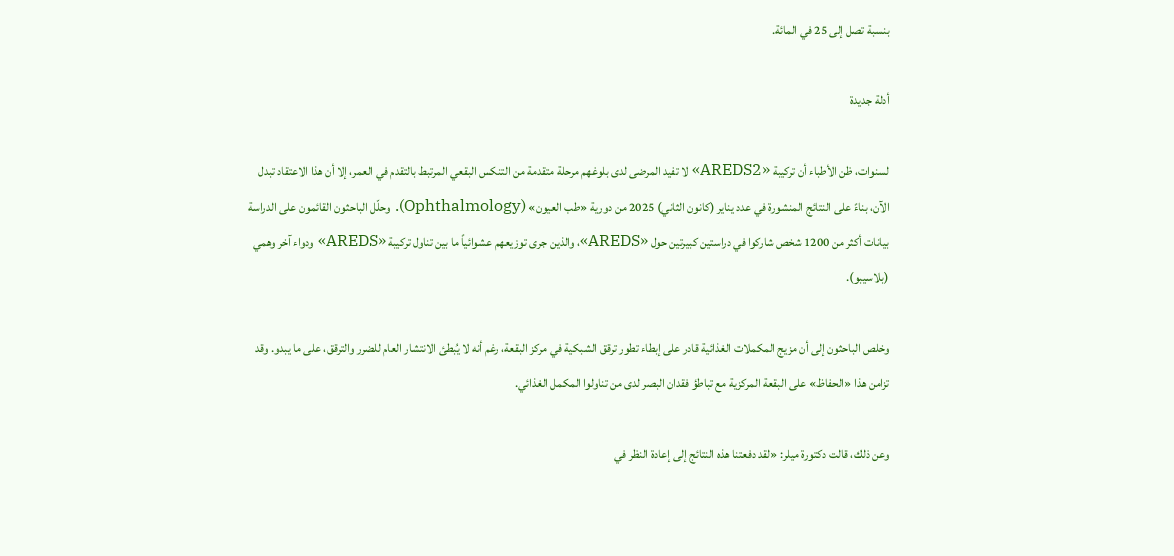بنسبة تصل إلى 25 في المائة.

أدلة جديدة

لسنوات، ظن الأطباء أن تركيبة «AREDS2» لا تفيد المرضى لدى بلوغهم مرحلة متقدمة من التنكس البقعي المرتبط بالتقدم في العمر، إلا أن هذا الاعتقاد تبدل الآن، بناءً على النتائج المنشورة في عدد يناير (كانون الثاني) 2025 من دورية «طب العيون» (Ophthalmology). وحلّل الباحثون القائمون على الدراسة بيانات أكثر من 1200 شخص شاركوا في دراستين كبيرتين حول «AREDS»، والذين جرى توزيعهم عشوائياً ما بين تناول تركيبة «AREDS» ودواء آخر وهمي (بلاسيبو).

وخلص الباحثون إلى أن مزيج المكملات الغذائية قادر على إبطاء تطور ترقق الشبكية في مركز البقعة، رغم أنه لا يُبطئ الانتشار العام للضرر والترقق، على ما يبدو. وقد تزامن هذا «الحفاظ» على البقعة المركزية مع تباطؤ فقدان البصر لدى من تناولوا المكمل الغذائي.

وعن ذلك، قالت دكتورة ميلر: «لقد دفعتنا هذه النتائج إلى إعادة النظر في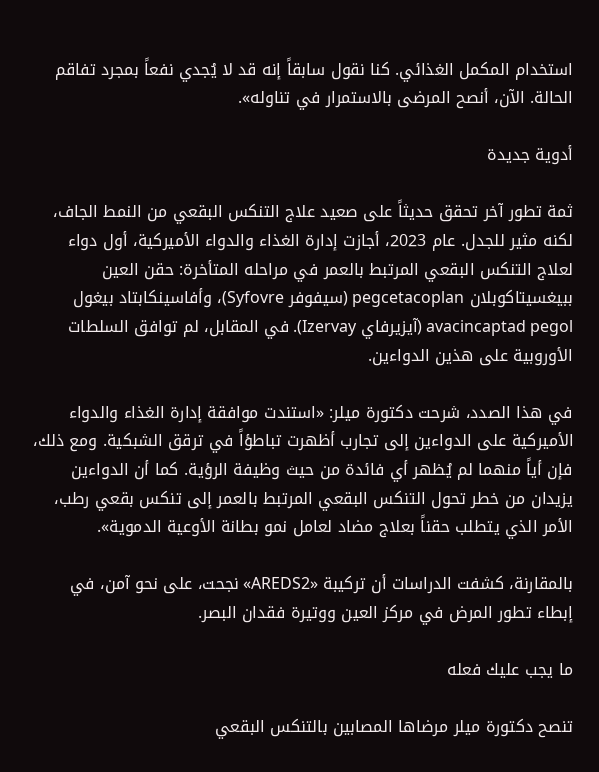استخدام المكمل الغذائي. كنا نقول سابقاً إنه قد لا يُجدي نفعاً بمجرد تفاقم الحالة. الآن، أنصح المرضى بالاستمرار في تناوله».

أدوية جديدة

ثمة تطور آخر تحقق حديثاً على صعيد علاج التنكس البقعي من النمط الجاف، لكنه مثير للجدل. عام 2023، أجازت إدارة الغذاء والدواء الأميركية، أول دواء لعلاج التنكس البقعي المرتبط بالعمر في مراحله المتأخرة: حقن العين ببيغسيتاكوبلان pegcetacoplan (سيفوفر Syfovre)، وأفاسينكابتاد بيغول avacincaptad pegol (آيزيرفاي Izervay). في المقابل، لم توافق السلطات الأوروبية على هذين الدواءين.

في هذا الصدد، شرحت دكتورة ميلر: «استندت موافقة إدارة الغذاء والدواء الأميركية على الدواءين إلى تجارب أظهرت تباطؤاً في ترقق الشبكية. ومع ذلك، فإن أياً منهما لم يُظهر أي فائدة من حيث وظيفة الرؤية. كما أن الدواءين يزيدان من خطر تحول التنكس البقعي المرتبط بالعمر إلى تنكس بقعي رطب، الأمر الذي يتطلب حقناً بعلاج مضاد لعامل نمو بطانة الأوعية الدموية».

بالمقارنة، كشفت الدراسات أن تركيبة «AREDS2» نجحت، على نحو آمن، في إبطاء تطور المرض في مركز العين ووتيرة فقدان البصر.

ما يجب عليك فعله

تنصح دكتورة ميلر مرضاها المصابين بالتنكس البقعي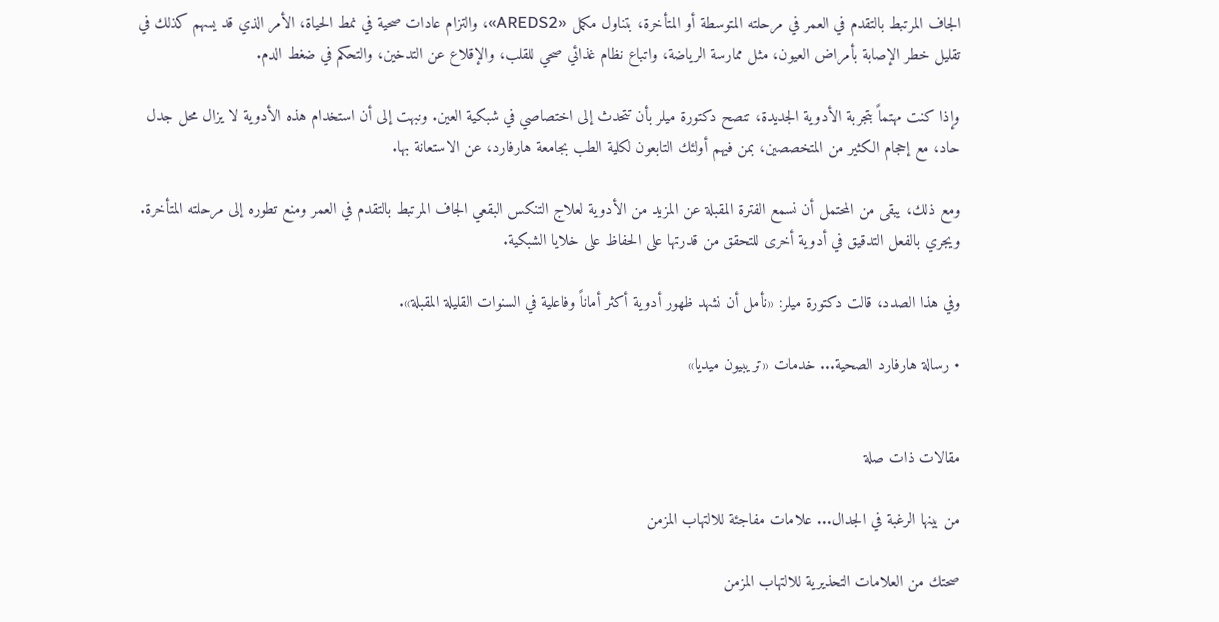الجاف المرتبط بالتقدم في العمر في مرحلته المتوسطة أو المتأخرة، بتناول مكمل «AREDS2»، والتزام عادات صحية في نمط الحياة، الأمر الذي قد يسهم كذلك في تقليل خطر الإصابة بأمراض العيون، مثل ممارسة الرياضة، واتباع نظام غذائي صحي للقلب، والإقلاع عن التدخين، والتحكم في ضغط الدم.

وإذا كنت مهتماً بتجربة الأدوية الجديدة، تنصح دكتورة ميلر بأن تتحدث إلى اختصاصي في شبكية العين. ونبهت إلى أن استخدام هذه الأدوية لا يزال محل جدل حاد، مع إحجام الكثير من المتخصصين، بمن فيهم أولئك التابعون لكلية الطب بجامعة هارفارد، عن الاستعانة بها.

ومع ذلك، يبقى من المحتمل أن نسمع الفترة المقبلة عن المزيد من الأدوية لعلاج التنكس البقعي الجاف المرتبط بالتقدم في العمر ومنع تطوره إلى مرحلته المتأخرة. ويجري بالفعل التدقيق في أدوية أخرى للتحقق من قدرتها على الحفاظ على خلايا الشبكية.

وفي هذا الصدد، قالت دكتورة ميلر: «نأمل أن نشهد ظهور أدوية أكثر أماناً وفاعلية في السنوات القليلة المقبلة».

• رسالة هارفارد الصحية... خدمات «تريبيون ميديا»


مقالات ذات صلة

من بينها الرغبة في الجدال... علامات مفاجئة للالتهاب المزمن

صحتك من العلامات التحذيرية للالتهاب المزمن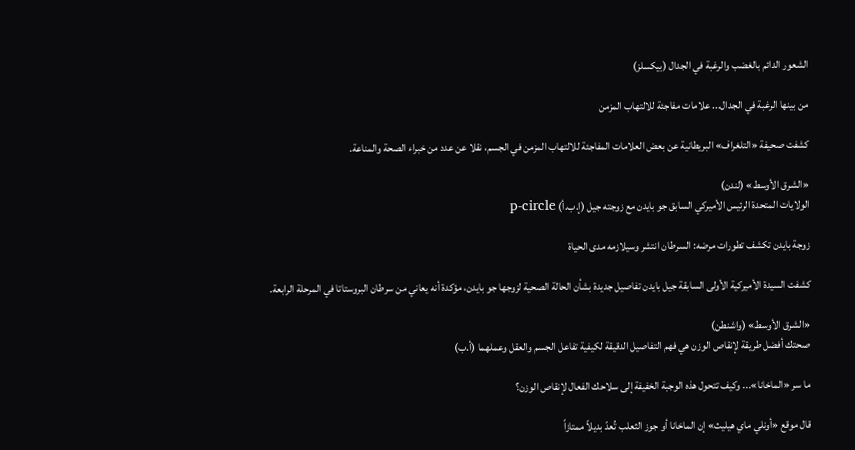الشعور الدائم بالغضب والرغبة في الجدال (بيكسلز)

من بينها الرغبة في الجدال... علامات مفاجئة للالتهاب المزمن

كشفت صحيفة «التلغراف» البريطانية عن بعض العلامات المفاجئة للالتهاب المزمن في الجسم، نقلا عن عدد من خبراء الصحة والمناعة.

«الشرق الأوسط» (لندن)
الولايات المتحدة الرئيس الأميركي السابق جو بايدن مع زوجته جيل (إ.ب.أ) p-circle

زوجة بايدن تكشف تطورات مرضه: السرطان انتشر وسيلازمه مدى الحياة

كشفت السيدة الأميركية الأولى السابقة جيل بايدن تفاصيل جديدة بشأن الحالة الصحية لزوجها جو بايدن، مؤكدة أنه يعاني من سرطان البروستاتا في المرحلة الرابعة.

«الشرق الأوسط» (واشنطن)
صحتك أفضل طريقة لإنقاص الوزن هي فهم التفاصيل الدقيقة لكيفية تفاعل الجسم والعقل وعملهما (أ.ب)

ما سر «الماخانا»... وكيف تتحول هذه الوجبة الخفيفة إلى سلاحك الفعال لإنقاص الوزن؟

قال موقع «أونلي ماي هيليث» إن الماخانا أو جوز الثعلب تُعدّ بديلاً ممتازاً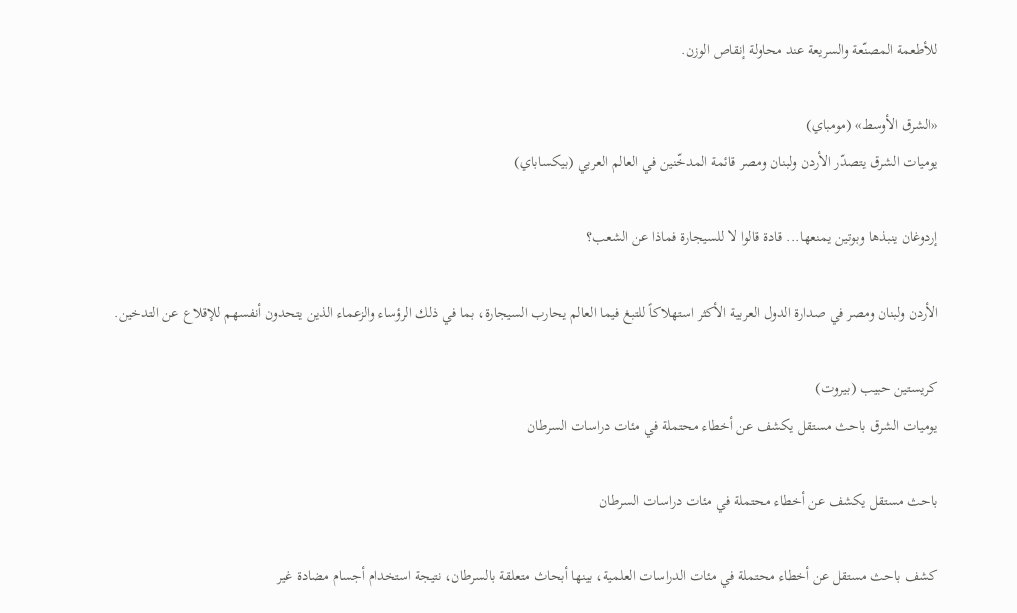للأطعمة المصنّعة والسريعة عند محاولة إنقاص الوزن.

«الشرق الأوسط» (مومباي)
يوميات الشرق يتصدّر الأردن ولبنان ومصر قائمة المدخّنين في العالم العربي (بيكساباي)

إردوغان ينبذها وبوتين يمنعها... قادة قالوا لا للسيجارة فماذا عن الشعب؟

الأردن ولبنان ومصر في صدارة الدول العربية الأكثر استهلاكاً للتبغ فيما العالم يحارب السيجارة، بما في ذلك الرؤساء والزعماء الذين يتحدون أنفسهم للإقلاع عن التدخين.

كريستين حبيب (بيروت)
يوميات الشرق باحث مستقل يكشف عن أخطاء محتملة في مئات دراسات السرطان

باحث مستقل يكشف عن أخطاء محتملة في مئات دراسات السرطان

كشف باحث مستقل عن أخطاء محتملة في مئات الدراسات العلمية، بينها أبحاث متعلقة بالسرطان، نتيجة استخدام أجسام مضادة غير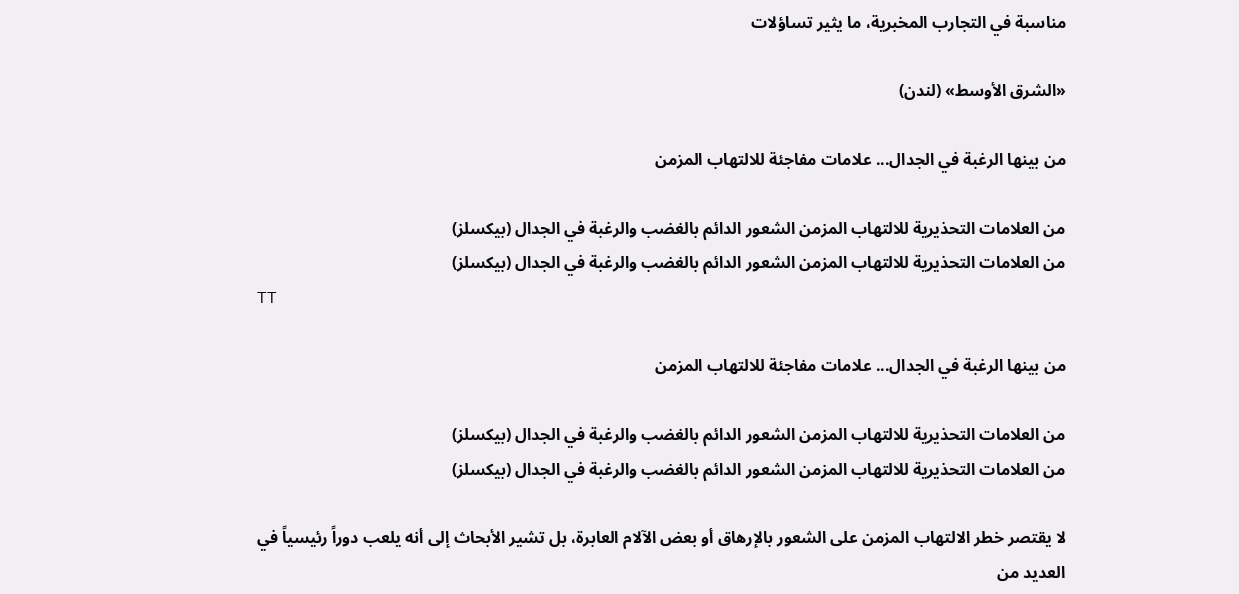مناسبة في التجارب المخبرية، ما يثير تساؤلات

«الشرق الأوسط» (لندن)

من بينها الرغبة في الجدال... علامات مفاجئة للالتهاب المزمن

من العلامات التحذيرية للالتهاب المزمن الشعور الدائم بالغضب والرغبة في الجدال (بيكسلز)
من العلامات التحذيرية للالتهاب المزمن الشعور الدائم بالغضب والرغبة في الجدال (بيكسلز)
TT

من بينها الرغبة في الجدال... علامات مفاجئة للالتهاب المزمن

من العلامات التحذيرية للالتهاب المزمن الشعور الدائم بالغضب والرغبة في الجدال (بيكسلز)
من العلامات التحذيرية للالتهاب المزمن الشعور الدائم بالغضب والرغبة في الجدال (بيكسلز)

لا يقتصر خطر الالتهاب المزمن على الشعور بالإرهاق أو بعض الآلام العابرة، بل تشير الأبحاث إلى أنه يلعب دوراً رئيسياً في العديد من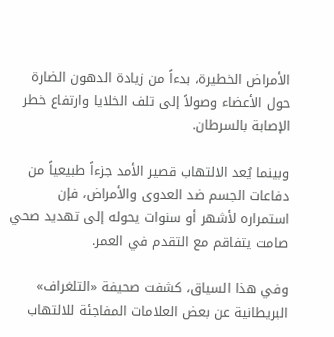الأمراض الخطيرة، بدءاً من زيادة الدهون الضارة حول الأعضاء وصولاً إلى تلف الخلايا وارتفاع خطر الإصابة بالسرطان.

وبينما يُعد الالتهاب قصير الأمد جزءاً طبيعياً من دفاعات الجسم ضد العدوى والأمراض، فإن استمراره لأشهر أو سنوات يحوله إلى تهديد صحي صامت يتفاقم مع التقدم في العمر.

وفي هذا السياق، كشفت صحيفة «التلغراف» البريطانية عن بعض العلامات المفاجئة للالتهاب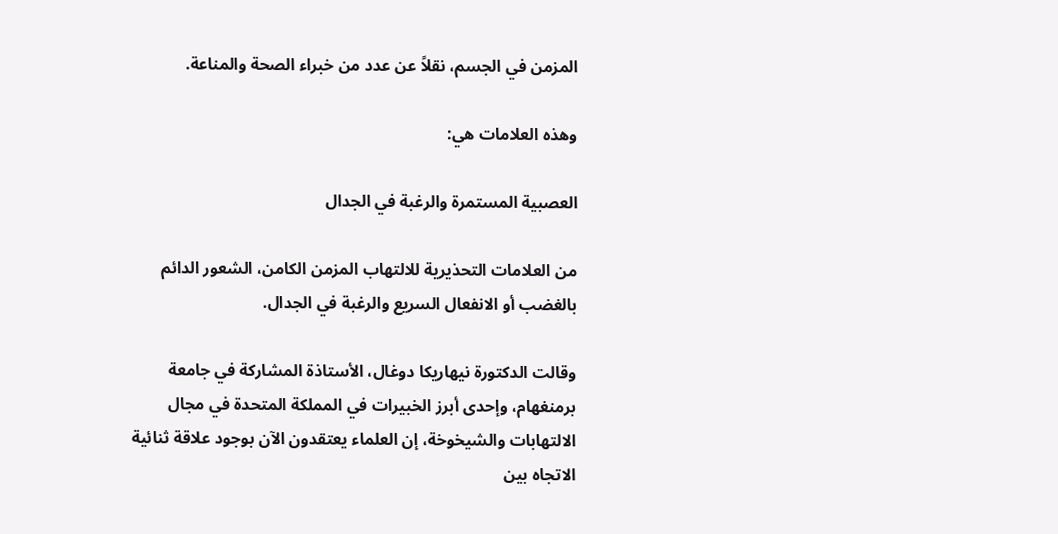المزمن في الجسم، نقلاً عن عدد من خبراء الصحة والمناعة.

وهذه العلامات هي:

العصبية المستمرة والرغبة في الجدال

من العلامات التحذيرية للالتهاب المزمن الكامن، الشعور الدائم بالغضب أو الانفعال السريع والرغبة في الجدال.

وقالت الدكتورة نيهاريكا دوغال، الأستاذة المشاركة في جامعة برمنغهام، وإحدى أبرز الخبيرات في المملكة المتحدة في مجال الالتهابات والشيخوخة، إن العلماء يعتقدون الآن بوجود علاقة ثنائية الاتجاه بين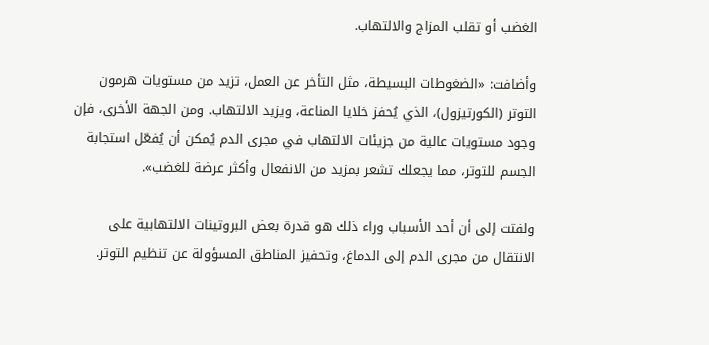الغضب أو تقلب المزاج والالتهاب.

وأضافت: «الضغوطات البسيطة، مثل التأخر عن العمل، تزيد من مستويات هرمون التوتر (الكورتيزول)، الذي يُحفز خلايا المناعة، ويزيد الالتهاب. ومن الجهة الأخرى، فإن وجود مستويات عالية من جزيئات الالتهاب في مجرى الدم يُمكن أن يُفعّل استجابة الجسم للتوتر، مما يجعلك تشعر بمزيد من الانفعال وأكثر عرضة للغضب».

ولفتت إلى أن أحد الأسباب وراء ذلك هو قدرة بعض البروتينات الالتهابية على الانتقال من مجرى الدم إلى الدماغ، وتحفيز المناطق المسؤولة عن تنظيم التوتر.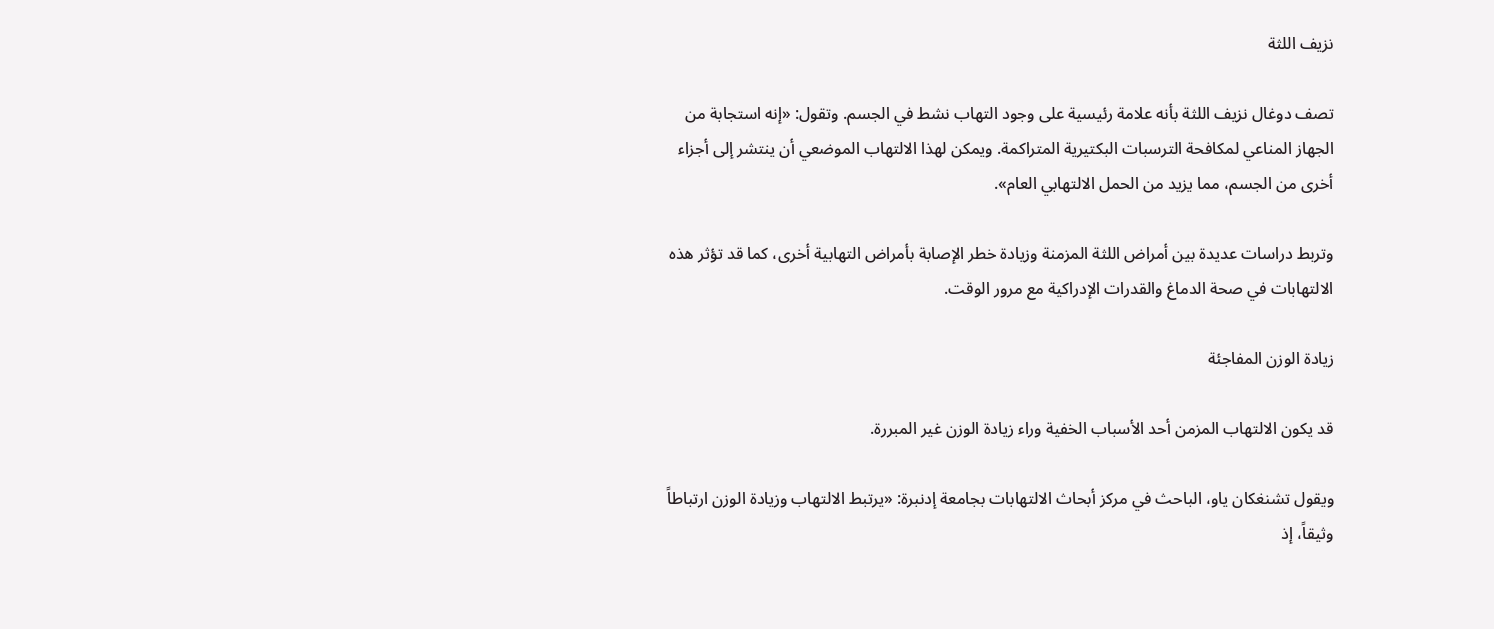نزيف اللثة

تصف دوغال نزيف اللثة بأنه علامة رئيسية على وجود التهاب نشط في الجسم. وتقول: «إنه استجابة من الجهاز المناعي لمكافحة الترسبات البكتيرية المتراكمة. ويمكن لهذا الالتهاب الموضعي أن ينتشر إلى أجزاء أخرى من الجسم، مما يزيد من الحمل الالتهابي العام».

وتربط دراسات عديدة بين أمراض اللثة المزمنة وزيادة خطر الإصابة بأمراض التهابية أخرى، كما قد تؤثر هذه الالتهابات في صحة الدماغ والقدرات الإدراكية مع مرور الوقت.

زيادة الوزن المفاجئة

قد يكون الالتهاب المزمن أحد الأسباب الخفية وراء زيادة الوزن غير المبررة.

ويقول تشنغكان ياو، الباحث في مركز أبحاث الالتهابات بجامعة إدنبرة: «يرتبط الالتهاب وزيادة الوزن ارتباطاً وثيقاً، إذ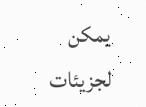يمكن لجزيئات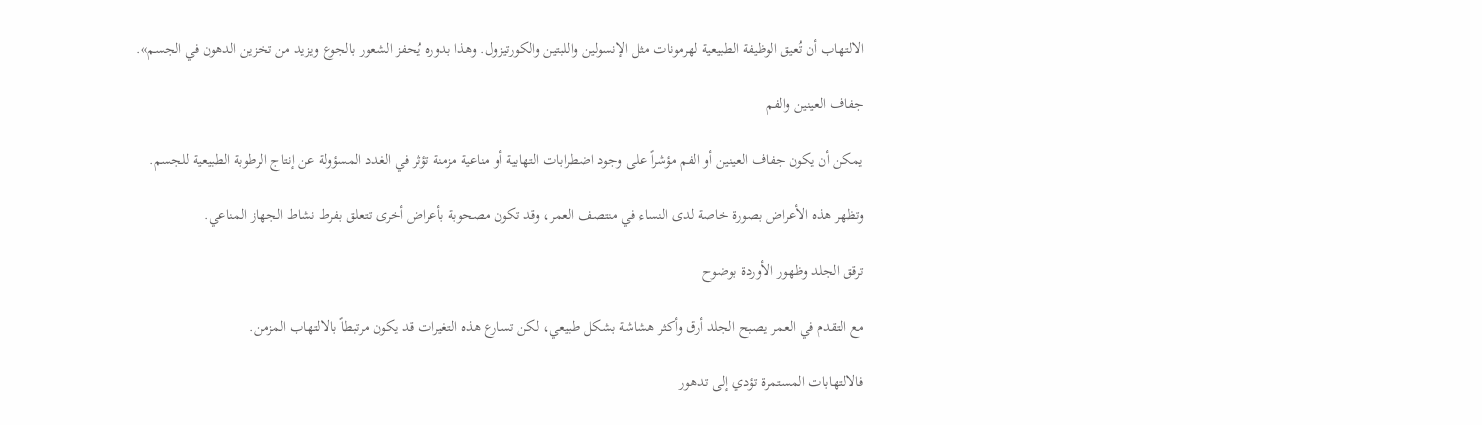الالتهاب أن تُعيق الوظيفة الطبيعية لهرمونات مثل الإنسولين واللبتين والكورتيزول. وهذا بدوره يُحفز الشعور بالجوع ويزيد من تخزين الدهون في الجسم».

جفاف العينين والفم

يمكن أن يكون جفاف العينين أو الفم مؤشراً على وجود اضطرابات التهابية أو مناعية مزمنة تؤثر في الغدد المسؤولة عن إنتاج الرطوبة الطبيعية للجسم.

وتظهر هذه الأعراض بصورة خاصة لدى النساء في منتصف العمر، وقد تكون مصحوبة بأعراض أخرى تتعلق بفرط نشاط الجهاز المناعي.

ترقق الجلد وظهور الأوردة بوضوح

مع التقدم في العمر يصبح الجلد أرق وأكثر هشاشة بشكل طبيعي، لكن تسارع هذه التغيرات قد يكون مرتبطاً بالالتهاب المزمن.

فالالتهابات المستمرة تؤدي إلى تدهور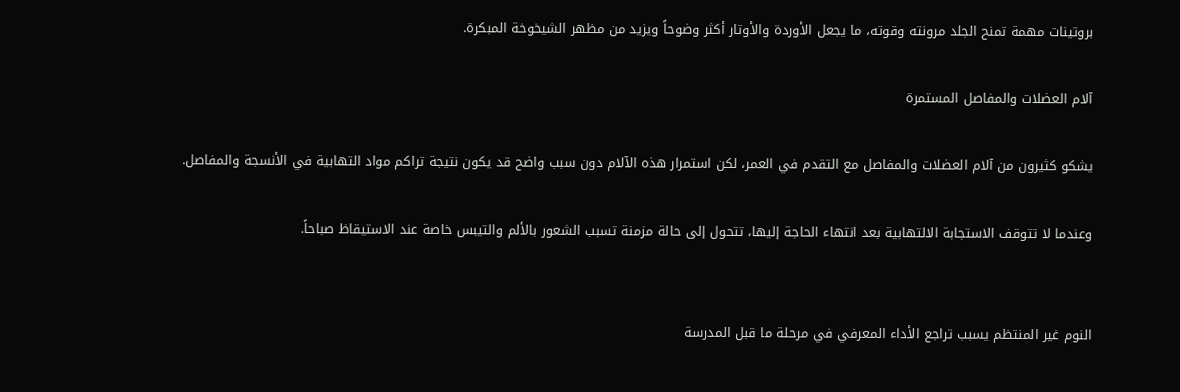بروتينات مهمة تمنح الجلد مرونته وقوته، ما يجعل الأوردة والأوتار أكثر وضوحاً ويزيد من مظهر الشيخوخة المبكرة.

آلام العضلات والمفاصل المستمرة

يشكو كثيرون من آلام العضلات والمفاصل مع التقدم في العمر، لكن استمرار هذه الآلام دون سبب واضح قد يكون نتيجة تراكم مواد التهابية في الأنسجة والمفاصل.

وعندما لا تتوقف الاستجابة الالتهابية بعد انتهاء الحاجة إليها، تتحول إلى حالة مزمنة تسبب الشعور بالألم والتيبس خاصة عند الاستيقاظ صباحاً.


النوم غير المنتظم يسبب تراجع الأداء المعرفي في مرحلة ما قبل المدرسة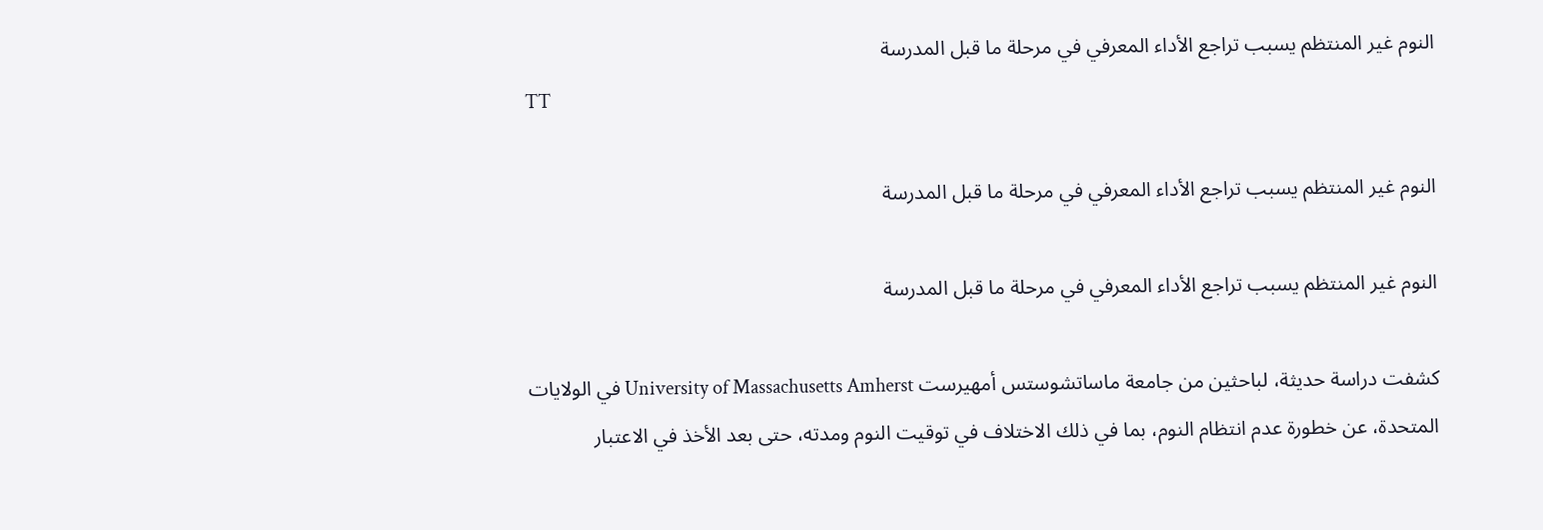النوم غير المنتظم يسبب تراجع الأداء المعرفي في مرحلة ما قبل المدرسة
TT

النوم غير المنتظم يسبب تراجع الأداء المعرفي في مرحلة ما قبل المدرسة

النوم غير المنتظم يسبب تراجع الأداء المعرفي في مرحلة ما قبل المدرسة

كشفت دراسة حديثة، لباحثين من جامعة ماساتشوستس أمهيرست University of Massachusetts Amherst في الولايات المتحدة، عن خطورة عدم انتظام النوم، بما في ذلك الاختلاف في توقيت النوم ومدته، حتى بعد الأخذ في الاعتبار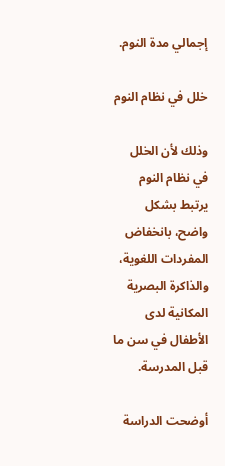إجمالي مدة النوم.

خلل في نظام النوم

وذلك لأن الخلل في نظام النوم يرتبط بشكل واضح، بانخفاض المفردات اللغوية، والذاكرة البصرية المكانية لدى الأطفال في سن ما قبل المدرسة.

أوضحت الدراسة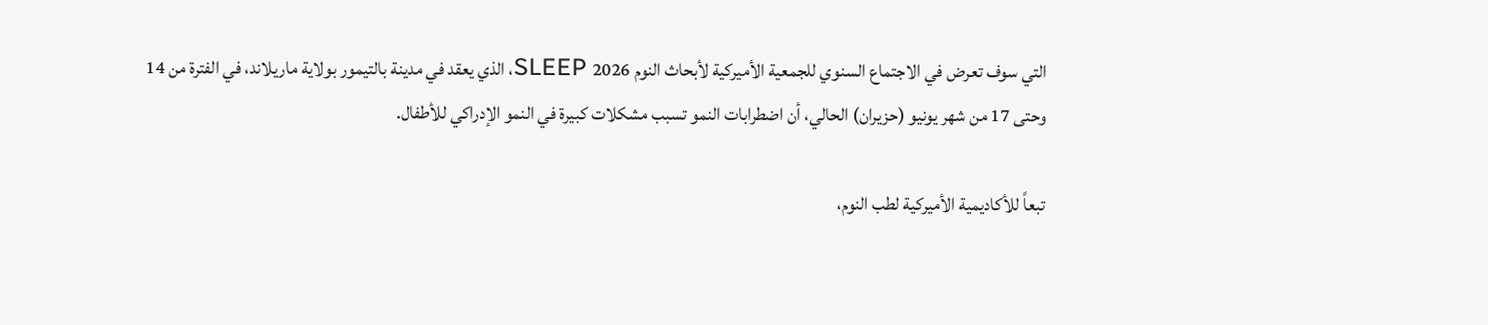التي سوف تعرض في الاجتماع السنوي للجمعية الأميركية لأبحاث النوم SLEEP 2026، الذي يعقد في مدينة بالتيمور بولاية ماريلاند، في الفترة من 14 وحتى 17 من شهر يونيو (حزيران) الحالي، أن اضطرابات النمو تسبب مشكلات كبيرة في النمو الإدراكي للأطفال.

تبعاً للأكاديمية الأميركية لطب النوم،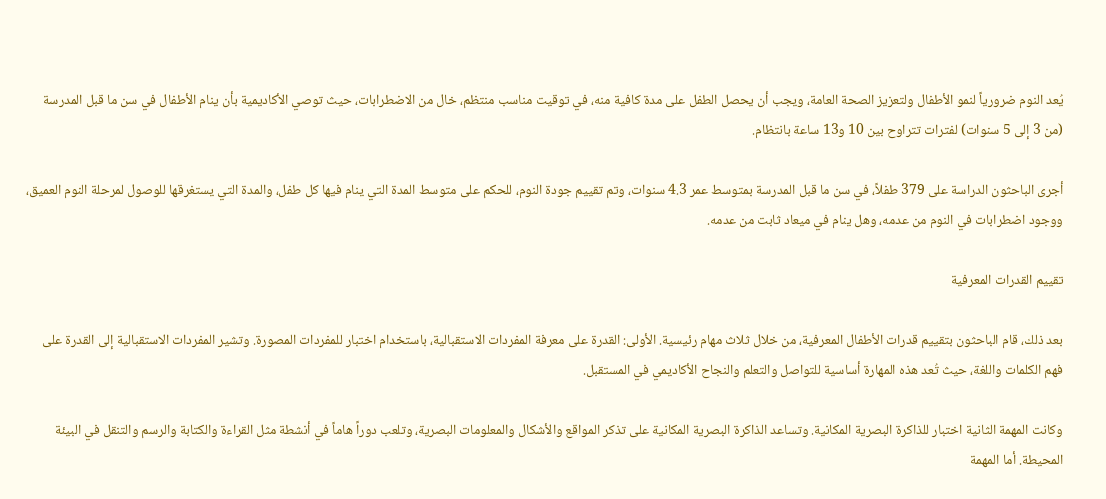يُعد النوم ضرورياً لنمو الأطفال ولتعزيز الصحة العامة، ويجب أن يحصل الطفل على مدة كافية منه، في توقيت مناسب منتظم، خال من الاضطرابات، حيث توصي الأكاديمية بأن ينام الأطفال في سن ما قبل المدرسة (من 3 إلى 5 سنوات) لفترات تتراوح بين 10 و13 ساعة بانتظام.

أجرى الباحثون الدراسة على 379 طفلاً، في سن ما قبل المدرسة بمتوسط عمر 4.3 سنوات، وتم تقييم جودة النوم، للحكم على متوسط المدة التي ينام فيها كل طفل، والمدة التي يستغرقها للوصول لمرحلة النوم العميق، ووجود اضطرابات في النوم من عدمه، وهل ينام في ميعاد ثابت من عدمه.

تقييم القدرات المعرفية

بعد ذلك، قام الباحثون بتقييم قدرات الأطفال المعرفية، من خلال ثلاث مهام رئيسية. الأولى: القدرة على معرفة المفردات الاستقبالية، باستخدام اختبار للمفردات المصورة. وتشير المفردات الاستقبالية إلى القدرة على فهم الكلمات واللغة، حيث تُعد هذه المهارة أساسية للتواصل والتعلم والنجاح الأكاديمي في المستقبل.

وكانت المهمة الثانية اختبار للذاكرة البصرية المكانية. وتساعد الذاكرة البصرية المكانية على تذكر المواقع والأشكال والمعلومات البصرية، وتلعب دوراً هاماً في أنشطة مثل القراءة والكتابة والرسم والتنقل في البيئة المحيطة. أما المهمة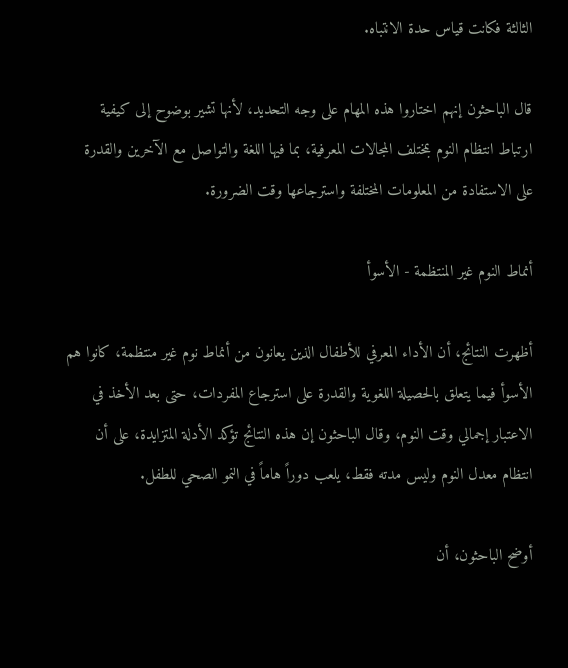الثالثة فكانت قياس حدة الانتباه.

قال الباحثون إنهم اختاروا هذه المهام على وجه التحديد، لأنها تشير بوضوح إلى كيفية ارتباط انتظام النوم بمختلف المجالات المعرفية، بما فيها اللغة والتواصل مع الآخرين والقدرة على الاستفادة من المعلومات المختلفة واسترجاعها وقت الضرورة.

أنماط النوم غير المنتظمة - الأسوأ

أظهرت النتائج، أن الأداء المعرفي للأطفال الذين يعانون من أنماط نوم غير منتظمة، كانوا هم الأسوأ فيما يتعلق بالحصيلة اللغوية والقدرة على استرجاع المفردات، حتى بعد الأخذ في الاعتبار إجمالي وقت النوم، وقال الباحثون إن هذه النتائج تؤكد الأدلة المتزايدة، على أن انتظام معدل النوم وليس مدته فقط، يلعب دوراً هاماً في النمو الصحي للطفل.

أوضح الباحثون، أن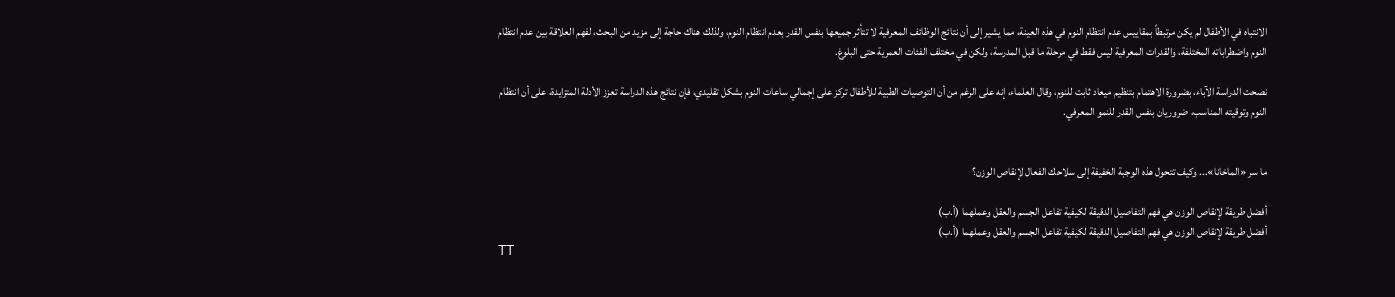الانتباه في الأطفال لم يكن مرتبطاً بمقاييس عدم انتظام النوم في هذه العينة، مما يشير إلى أن نتائج الوظائف المعرفية لا تتأثر جميعها بنفس القدر بعدم انتظام النوم، ولذلك هناك حاجة إلى مزيد من البحث، لفهم العلاقة بين عدم انتظام النوم واضطراباته المختلفة، والقدرات المعرفية ليس فقط في مرحلة ما قبل المدرسة، ولكن في مختلف الفئات العمرية حتى البلوغ.

نصحت الدراسة الآباء، بضرورة الاهتمام بتنظيم ميعاد ثابت للنوم، وقال العلماء، إنه على الرغم من أن التوصيات الطبية للأطفال تركز على إجمالي ساعات النوم بشكل تقليدي، فإن نتائج هذه الدراسة تعزز الأدلة المتزايدة، على أن انتظام النوم وتوقيته المناسب، ضروريان بنفس القدر للنمو المعرفي.


ما سر «الماخانا»... وكيف تتحول هذه الوجبة الخفيفة إلى سلاحك الفعال لإنقاص الوزن؟

أفضل طريقة لإنقاص الوزن هي فهم التفاصيل الدقيقة لكيفية تفاعل الجسم والعقل وعملهما (أ.ب)
أفضل طريقة لإنقاص الوزن هي فهم التفاصيل الدقيقة لكيفية تفاعل الجسم والعقل وعملهما (أ.ب)
TT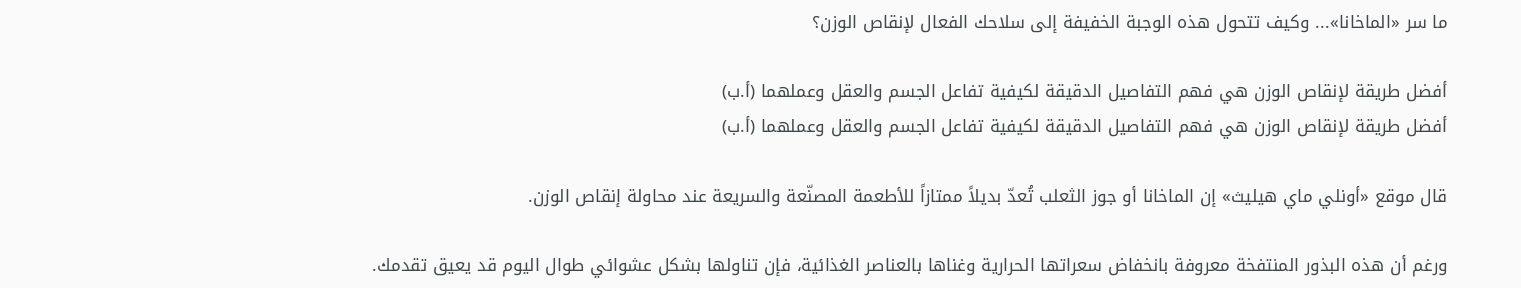ما سر «الماخانا»... وكيف تتحول هذه الوجبة الخفيفة إلى سلاحك الفعال لإنقاص الوزن؟

أفضل طريقة لإنقاص الوزن هي فهم التفاصيل الدقيقة لكيفية تفاعل الجسم والعقل وعملهما (أ.ب)
أفضل طريقة لإنقاص الوزن هي فهم التفاصيل الدقيقة لكيفية تفاعل الجسم والعقل وعملهما (أ.ب)

قال موقع «أونلي ماي هيليث» إن الماخانا أو جوز الثعلب تُعدّ بديلاً ممتازاً للأطعمة المصنّعة والسريعة عند محاولة إنقاص الوزن.

ورغم أن هذه البذور المنتفخة معروفة بانخفاض سعراتها الحرارية وغناها بالعناصر الغذائية، فإن تناولها بشكل عشوائي طوال اليوم قد يعيق تقدمك.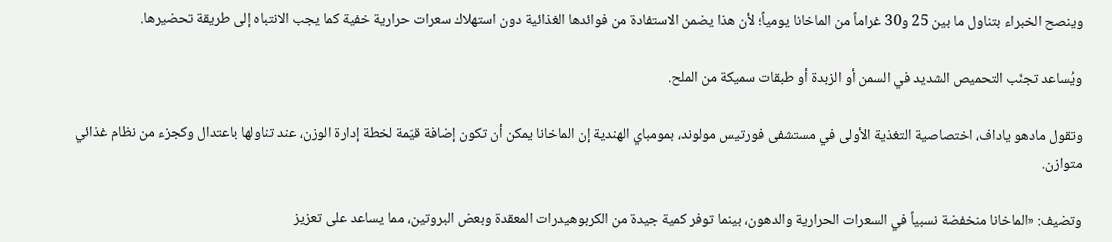وينصح الخبراء بتناول ما بين 25 و30 غراماً من الماخانا يومياً؛ لأن هذا يضمن الاستفادة من فوائدها الغذائية دون استهلاك سعرات حرارية خفية كما يجب الانتباه إلى طريقة تحضيرها.

ويُساعد تجنّب التحميص الشديد في السمن أو الزبدة أو طبقات سميكة من الملح.

وتقول مادهو ياداف، اختصاصية التغذية الأولى في مستشفى فورتيس مولوند، بمومباي الهندية إن الماخانا يمكن أن تكون إضافة قيّمة لخطة إدارة الوزن، عند تناولها باعتدال وكجزء من نظام غذائي متوازن.

وتضيف: «الماخانا منخفضة نسبياً في السعرات الحرارية والدهون، بينما توفر كمية جيدة من الكربوهيدرات المعقدة وبعض البروتين، مما يساعد على تعزيز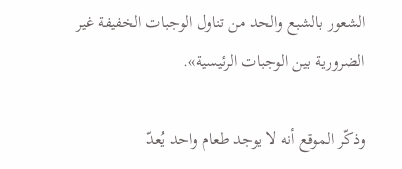الشعور بالشبع والحد من تناول الوجبات الخفيفة غير الضرورية بين الوجبات الرئيسية».

وذكّر الموقع أنه لا يوجد طعام واحد يُعدّ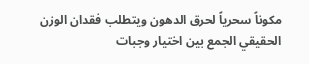مكوناً سحرياً لحرق الدهون ويتطلب فقدان الوزن الحقيقي الجمع بين اختيار وجبات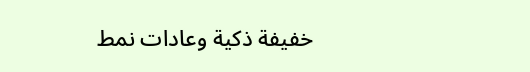خفيفة ذكية وعادات نمط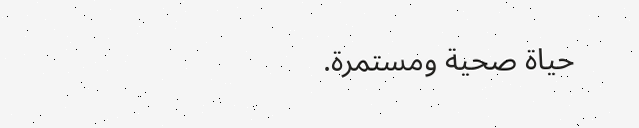حياة صحية ومستمرة.